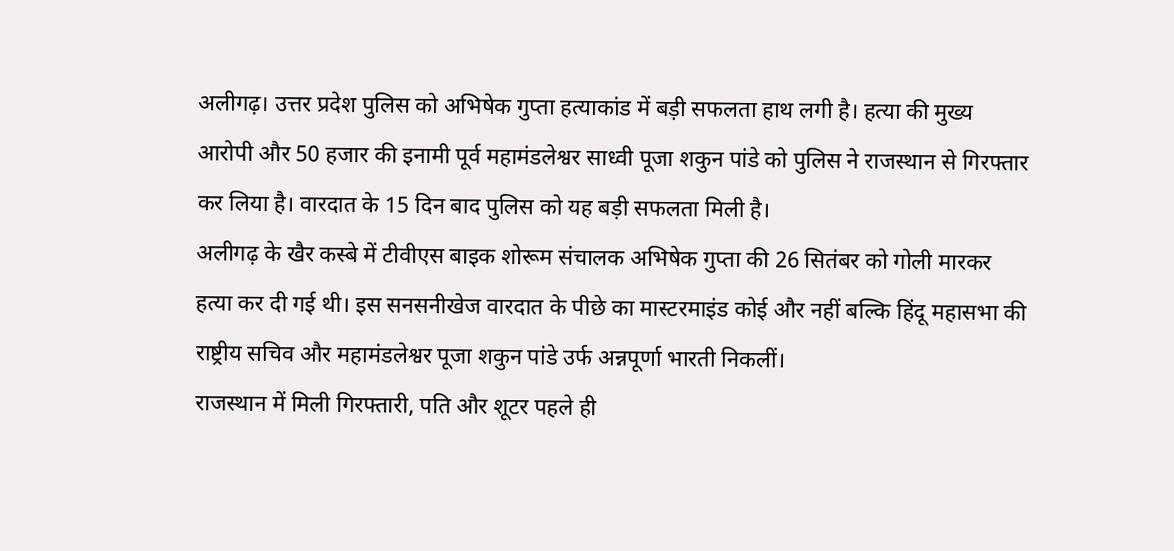अलीगढ़। उत्तर प्रदेश पुलिस को अभिषेक गुप्ता हत्याकांड में बड़ी सफलता हाथ लगी है। हत्या की मुख्य आरोपी और 50 हजार की इनामी पूर्व महामंडलेश्वर साध्वी पूजा शकुन पांडे को पुलिस ने राजस्थान से गिरफ्तार कर लिया है। वारदात के 15 दिन बाद पुलिस को यह बड़ी सफलता मिली है।
अलीगढ़ के खैर कस्बे में टीवीएस बाइक शोरूम संचालक अभिषेक गुप्ता की 26 सितंबर को गोली मारकर हत्या कर दी गई थी। इस सनसनीखेज वारदात के पीछे का मास्टरमाइंड कोई और नहीं बल्कि हिंदू महासभा की राष्ट्रीय सचिव और महामंडलेश्वर पूजा शकुन पांडे उर्फ अन्नपूर्णा भारती निकलीं।
राजस्थान में मिली गिरफ्तारी, पति और शूटर पहले ही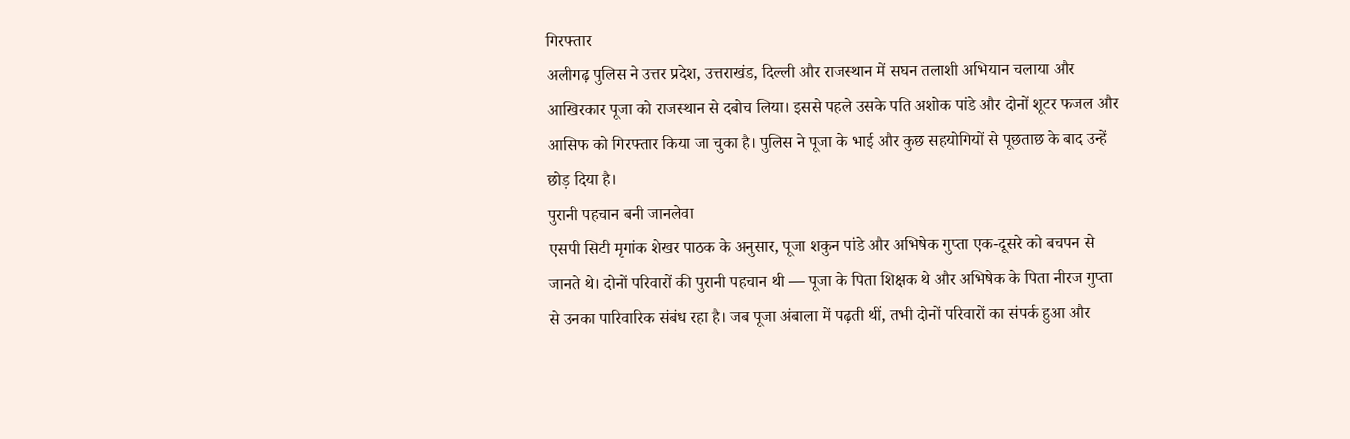गिरफ्तार
अलीगढ़ पुलिस ने उत्तर प्रदेश, उत्तराखंड, दिल्ली और राजस्थान में सघन तलाशी अभियान चलाया और आखिरकार पूजा को राजस्थान से दबोच लिया। इससे पहले उसके पति अशोक पांडे और दोनों शूटर फजल और आसिफ को गिरफ्तार किया जा चुका है। पुलिस ने पूजा के भाई और कुछ सहयोगियों से पूछताछ के बाद उन्हें छोड़ दिया है।
पुरानी पहचान बनी जानलेवा
एसपी सिटी मृगांक शेखर पाठक के अनुसार, पूजा शकुन पांडे और अभिषेक गुप्ता एक-दूसरे को बचपन से जानते थे। दोनों परिवारों की पुरानी पहचान थी — पूजा के पिता शिक्षक थे और अभिषेक के पिता नीरज गुप्ता से उनका पारिवारिक संबंध रहा है। जब पूजा अंबाला में पढ़ती थीं, तभी दोनों परिवारों का संपर्क हुआ और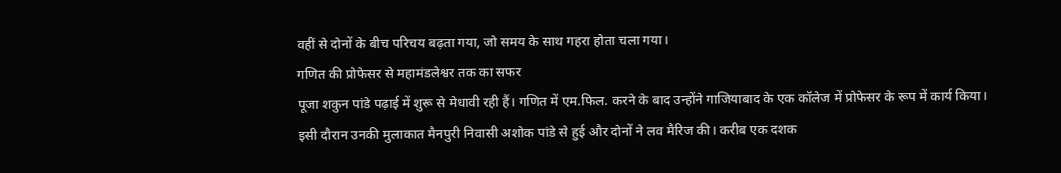वहीं से दोनों के बीच परिचय बढ़ता गया, जो समय के साथ गहरा होता चला गया।
गणित की प्रोफेसर से महामंडलेश्वर तक का सफर
पूजा शकुन पांडे पढ़ाई में शुरू से मेधावी रही हैं। गणित में एम.फिल. करने के बाद उन्होंने गाजियाबाद के एक कॉलेज में प्रोफेसर के रूप में कार्य किया। इसी दौरान उनकी मुलाकात मैनपुरी निवासी अशोक पांडे से हुई और दोनों ने लव मैरिज की। करीब एक दशक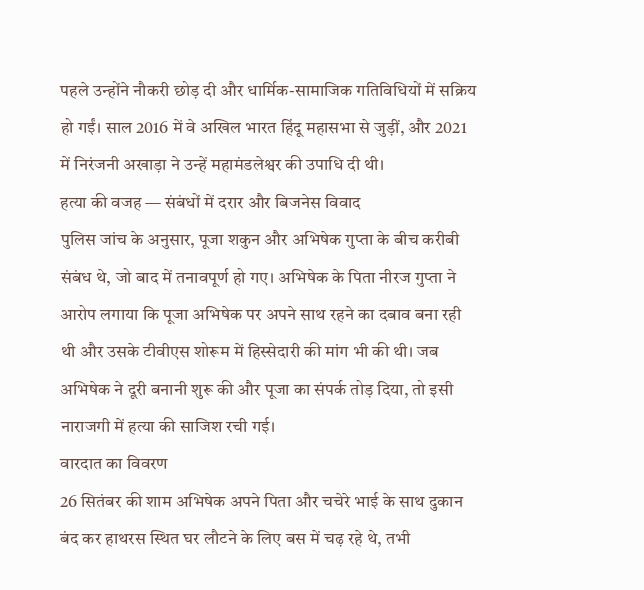पहले उन्होंने नौकरी छोड़ दी और धार्मिक-सामाजिक गतिविधियों में सक्रिय हो गईं। साल 2016 में वे अखिल भारत हिंदू महासभा से जुड़ीं, और 2021 में निरंजनी अखाड़ा ने उन्हें महामंडलेश्वर की उपाधि दी थी।
हत्या की वजह — संबंधों में दरार और बिजनेस विवाद
पुलिस जांच के अनुसार, पूजा शकुन और अभिषेक गुप्ता के बीच करीबी संबंध थे, जो बाद में तनावपूर्ण हो गए। अभिषेक के पिता नीरज गुप्ता ने आरोप लगाया कि पूजा अभिषेक पर अपने साथ रहने का दबाव बना रही थी और उसके टीवीएस शोरूम में हिस्सेदारी की मांग भी की थी। जब अभिषेक ने दूरी बनानी शुरू की और पूजा का संपर्क तोड़ दिया, तो इसी नाराजगी में हत्या की साजिश रची गई।
वारदात का विवरण
26 सितंबर की शाम अभिषेक अपने पिता और चचेरे भाई के साथ दुकान बंद कर हाथरस स्थित घर लौटने के लिए बस में चढ़ रहे थे, तभी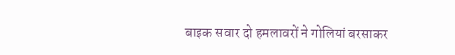बाइक सवार दो हमलावरों ने गोलियां बरसाकर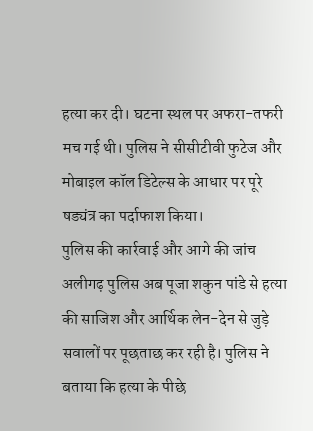हत्या कर दी। घटना स्थल पर अफरा-तफरी मच गई थी। पुलिस ने सीसीटीवी फुटेज और मोबाइल कॉल डिटेल्स के आधार पर पूरे षड्यंत्र का पर्दाफाश किया।
पुलिस की कार्रवाई और आगे की जांच
अलीगढ़ पुलिस अब पूजा शकुन पांडे से हत्या की साजिश और आर्थिक लेन-देन से जुड़े सवालों पर पूछताछ कर रही है। पुलिस ने बताया कि हत्या के पीछे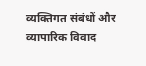व्यक्तिगत संबंधों और व्यापारिक विवाद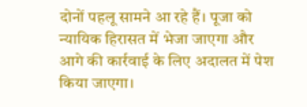दोनों पहलू सामने आ रहे हैं। पूजा को न्यायिक हिरासत में भेजा जाएगा और आगे की कार्रवाई के लिए अदालत में पेश किया जाएगा।